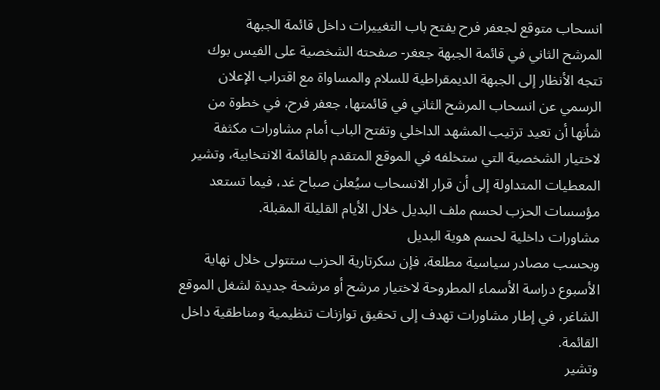انسحاب متوقع لجعفر فرح يفتح باب التغييرات داخل قائمة الجبهة
المرشح الثاني في قائمة الجبهة جعغر- صفحته الشخصية على الفيس بوك
تتجه الأنظار إلى الجبهة الديمقراطية للسلام والمساواة مع اقتراب الإعلان الرسمي عن انسحاب المرشح الثاني في قائمتها، جعفر فرح، في خطوة من شأنها أن تعيد ترتيب المشهد الداخلي وتفتح الباب أمام مشاورات مكثفة لاختيار الشخصية التي ستخلفه في الموقع المتقدم بالقائمة الانتخابية، وتشير المعطيات المتداولة إلى أن قرار الانسحاب سيُعلن صباح غد، فيما تستعد مؤسسات الحزب لحسم ملف البديل خلال الأيام القليلة المقبلة.
مشاورات داخلية لحسم هوية البديل
وبحسب مصادر سياسية مطلعة، فإن سكرتارية الحزب ستتولى خلال نهاية الأسبوع دراسة الأسماء المطروحة لاختيار مرشح أو مرشحة جديدة لشغل الموقع الشاغر، في إطار مشاورات تهدف إلى تحقيق توازنات تنظيمية ومناطقية داخل القائمة.
وتشير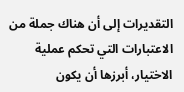التقديرات إلى أن هناك جملة من الاعتبارات التي تحكم عملية الاختيار، أبرزها أن يكون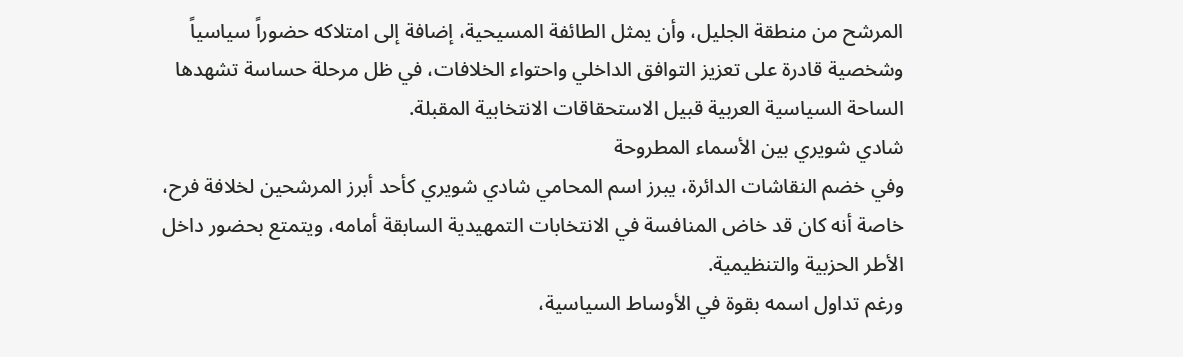المرشح من منطقة الجليل، وأن يمثل الطائفة المسيحية، إضافة إلى امتلاكه حضوراً سياسياً وشخصية قادرة على تعزيز التوافق الداخلي واحتواء الخلافات، في ظل مرحلة حساسة تشهدها الساحة السياسية العربية قبيل الاستحقاقات الانتخابية المقبلة.
شادي شويري بين الأسماء المطروحة
وفي خضم النقاشات الدائرة، يبرز اسم المحامي شادي شويري كأحد أبرز المرشحين لخلافة فرح، خاصة أنه كان قد خاض المنافسة في الانتخابات التمهيدية السابقة أمامه، ويتمتع بحضور داخل الأطر الحزبية والتنظيمية.
ورغم تداول اسمه بقوة في الأوساط السياسية،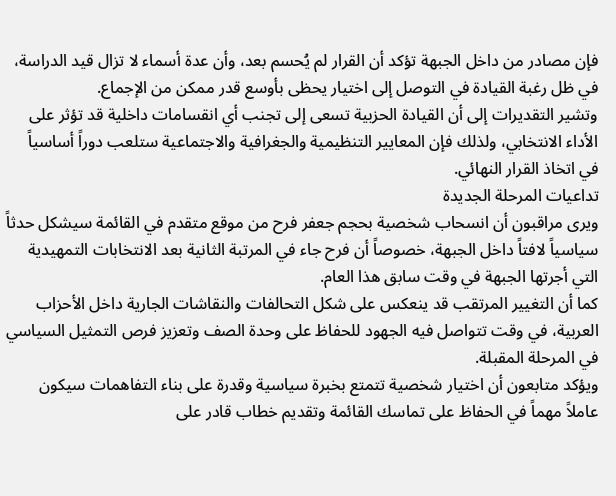فإن مصادر من داخل الجبهة تؤكد أن القرار لم يُحسم بعد، وأن عدة أسماء لا تزال قيد الدراسة، في ظل رغبة القيادة في التوصل إلى اختيار يحظى بأوسع قدر ممكن من الإجماع.
وتشير التقديرات إلى أن القيادة الحزبية تسعى إلى تجنب أي انقسامات داخلية قد تؤثر على الأداء الانتخابي، ولذلك فإن المعايير التنظيمية والجغرافية والاجتماعية ستلعب دوراً أساسياً في اتخاذ القرار النهائي.
تداعيات المرحلة الجديدة
ويرى مراقبون أن انسحاب شخصية بحجم جعفر فرح من موقع متقدم في القائمة سيشكل حدثاً سياسياً لافتاً داخل الجبهة، خصوصاً أن فرح جاء في المرتبة الثانية بعد الانتخابات التمهيدية التي أجرتها الجبهة في وقت سابق هذا العام.
كما أن التغيير المرتقب قد ينعكس على شكل التحالفات والنقاشات الجارية داخل الأحزاب العربية، في وقت تتواصل فيه الجهود للحفاظ على وحدة الصف وتعزيز فرص التمثيل السياسي في المرحلة المقبلة.
ويؤكد متابعون أن اختيار شخصية تتمتع بخبرة سياسية وقدرة على بناء التفاهمات سيكون عاملاً مهماً في الحفاظ على تماسك القائمة وتقديم خطاب قادر على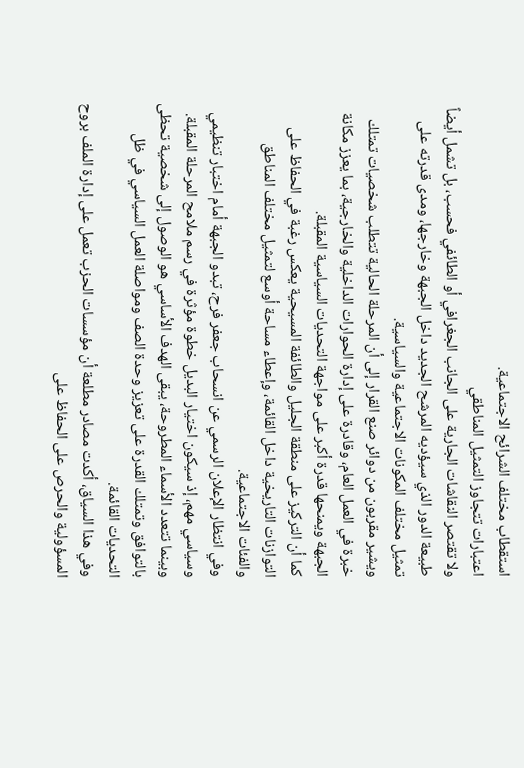استقطاب مختلف الشرائح الاجتماعية.
اعتبارات تتجاوز التمثيل المناطقي
ولا تقتصر النقاشات الجارية على الجانب الجغرافي أو الطائفي فحسب، بل تشمل أيضاً طبيعة الدور الذي سيؤديه المرشح الجديد داخل الجبهة وخارجها، ومدى قدرته على تمثيل مختلف المكونات الاجتماعية والسياسية.
ويشير مقربون من دوائر صنع القرار إلى أن المرحلة الحالية تتطلب شخصيات تمتلك خبرة في العمل العام، وقادرة على إدارة الحوارات الداخلية والخارجية، بما يعزز مكانة الجبهة ويمنحها قدرة أكبر على مواجهة التحديات السياسية المقبلة.
كما أن التركيز على منطقة الجليل والطائفة المسيحية يعكس رغبة في الحفاظ على التوازنات التاريخية داخل القائمة، وإعطاء مساحة أوسع لتمثيل مختلف المناطق والفئات الاجتماعية.
وفي انتظار الإعلان الرسمي عن انسحاب جعفر فرح، تبدو الجبهة أمام اختبار تنظيمي وسياسي مهم، إذ سيكون اختيار البديل خطوة مؤثرة في رسم ملامح المرحلة المقبلة. وبينما تتعدد الأسماء المطروحة، يبقى الهدف الأساسي هو الوصول إلى شخصية تحظى بالتوافق وتمتلك القدرة على تعزيز وحدة الصف ومواصلة العمل السياسي في ظل التحديات القائمة.
وفي هذا السياق، أكدت مصادر مطلعة أن مؤسسات الحزب تعمل على إدارة الملف بروح المسؤولية والحرص على الحفاظ على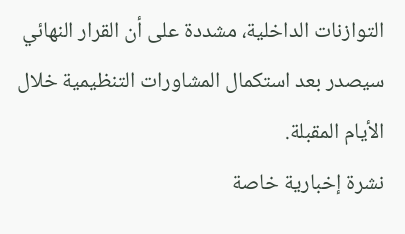التوازنات الداخلية، مشددة على أن القرار النهائي سيصدر بعد استكمال المشاورات التنظيمية خلال الأيام المقبلة.
نشرة إخبارية خاصة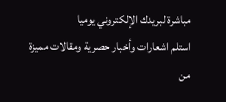مباشرة لبريدك الإلكتروني يوميا
استلم اشعارات وأخبار حصرية ومقالات مميزة من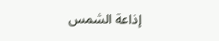إذاعة الشمس